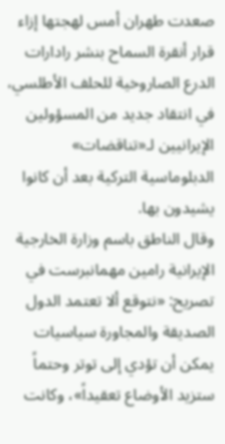صعدت طهران أمس لهجتها إزاء قرار أنقرة السماح بنشر رادارات الدرع الصاروخية للحلف الأطلسي، في انتقاد جديد من المسؤولين الإيرانيين لـ«تناقضات» الدبلوماسية التركية بعد أن كانوا يشيدون بها.
وقال الناطق باسم وزارة الخارجية الإيرانية رامين مهمانبرست في تصريح: «نتوقع ألا تعتمد الدول الصديقة والمجاورة سياسيات يمكن أن تؤدي إلى توتر وحتماً ستزيد الأوضاع تعقيداً»، وكانت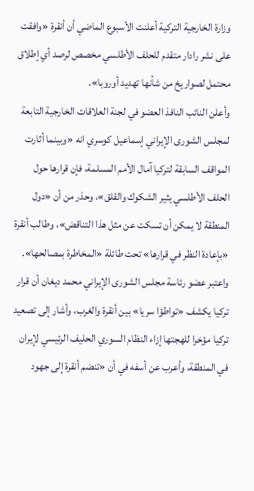وزارة الخارجية التركية أعلنت الأسبوع الماضي أن أنقرة «وافقت على نشر رادار متقدم للحلف الأطلسي مخصص لرصد أي إطلاق محتمل لصواريخ من شأنها تهديد أوروبا».
وأعلن النائب النافذ العضو في لجنة العلاقات الخارجية التابعة لمجلس الشورى الإيراني إسماعيل كوسري انه «وبينما أثارت المواقف السابقة لتركيا آمال الأمم المسلمة، فإن قرارها حول الحلف الأطلسي يثير الشكوك والقلق»، وحذر من أن «دول المنطقة لا يمكن أن تسكت عن مثل هذا التناقض»، وطالب أنقرة «بإعادة النظر في قرارها» تحت طائلة «المخاطرة بمصالحها».
واعتبر عضو رئاسة مجلس الشورى الإيراني محمد ديغان أن قرار تركيا يكشف «تواطؤا سريا» بين أنقرة والغرب، وأشار إلى تصعيد تركيا مؤخرا للهجتها إزاء النظام السوري الحليف الرئيسي لإيران في المنطقة، وأعرب عن أسفه في أن «تنضم أنقرة إلى جهود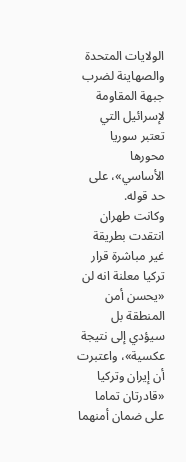الولايات المتحدة والصهاينة لضرب جبهة المقاومة لإسرائيل التي تعتبر سوريا محورها الأساسي»، على حد قوله.
وكانت طهران انتقدت بطريقة غير مباشرة قرار تركيا معلنة انه لن «يحسن أمن المنطقة بل سيؤدي إلى نتيجة عكسية»، واعتبرت أن إيران وتركيا «قادرتان تماما على ضمان أمنهما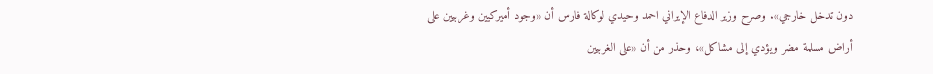دون تدخل خارجي». وصرح وزير الدفاع الإيراني احمد وحيدي لوكالة فارس أن «وجود أميركيين وغربيين على أراض مسلمة مضر ويؤدي إلى مشاكل»، وحذر من أن «على الغربيين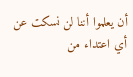أن يعلموا أننا لن نسكت عن أي اعتداء من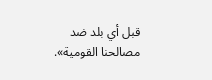قبل أي بلد ضد مصالحنا القومية».